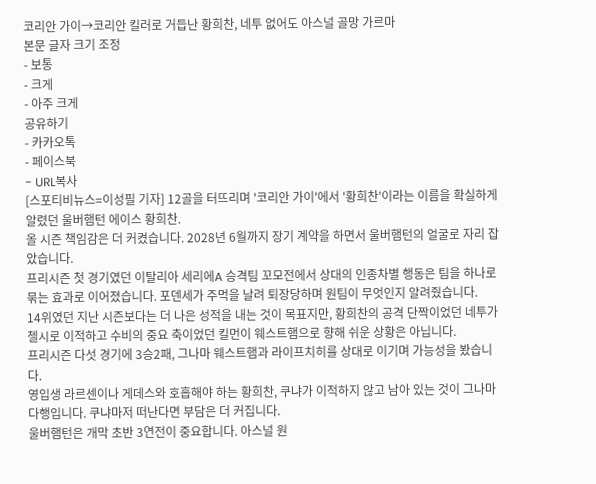코리안 가이→코리안 킬러로 거듭난 황희찬, 네투 없어도 아스널 골망 가르마
본문 글자 크기 조정
- 보통
- 크게
- 아주 크게
공유하기
- 카카오톡
- 페이스북
- URL복사
[스포티비뉴스=이성필 기자] 12골을 터뜨리며 '코리안 가이'에서 '황희찬'이라는 이름을 확실하게 알렸던 울버햄턴 에이스 황희찬.
올 시즌 책임감은 더 커켰습니다. 2028년 6월까지 장기 계약을 하면서 울버햄턴의 얼굴로 자리 잡았습니다.
프리시즌 첫 경기였던 이탈리아 세리에A 승격팀 꼬모전에서 상대의 인종차별 행동은 팀을 하나로 묶는 효과로 이어졌습니다. 포덴세가 주먹을 날려 퇴장당하며 원팀이 무엇인지 알려줬습니다.
14위였던 지난 시즌보다는 더 나은 성적을 내는 것이 목표지만, 황희찬의 공격 단짝이었던 네투가 첼시로 이적하고 수비의 중요 축이었던 킬먼이 웨스트햄으로 향해 쉬운 상황은 아닙니다.
프리시즌 다섯 경기에 3승2패, 그나마 웨스트햄과 라이프치히를 상대로 이기며 가능성을 봤습니다.
영입생 라르센이나 게데스와 호흡해야 하는 황희찬, 쿠냐가 이적하지 않고 남아 있는 것이 그나마 다행입니다. 쿠냐마저 떠난다면 부담은 더 커집니다.
울버햄턴은 개막 초반 3연전이 중요합니다. 아스널 원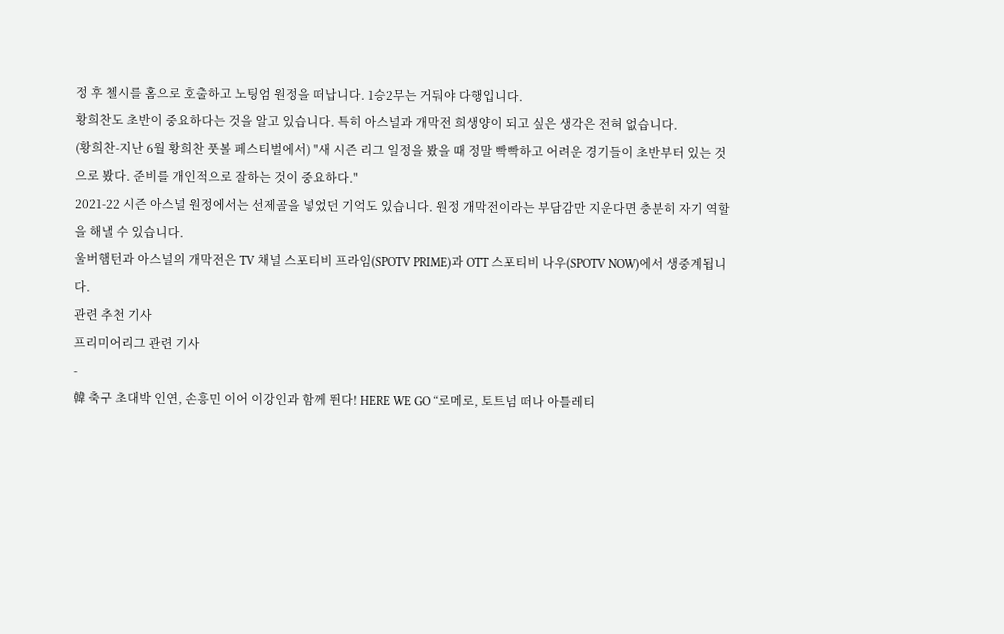정 후 첼시를 홈으로 호출하고 노팅엄 원정을 떠납니다. 1승2무는 거둬야 다행입니다.
황희찬도 초반이 중요하다는 것을 알고 있습니다. 특히 아스널과 개막전 희생양이 되고 싶은 생각은 전혀 없습니다.
(황희찬-지난 6월 황희찬 풋볼 페스티벌에서) "새 시즌 리그 일정을 봤을 때 정말 빡빡하고 어려운 경기들이 초반부터 있는 것으로 봤다. 준비를 개인적으로 잘하는 것이 중요하다."
2021-22 시즌 아스널 원정에서는 선제골을 넣었던 기억도 있습니다. 원정 개막전이라는 부담감만 지운다면 충분히 자기 역할을 해낼 수 있습니다.
울버햄턴과 아스널의 개막전은 TV 채널 스포티비 프라임(SPOTV PRIME)과 OTT 스포티비 나우(SPOTV NOW)에서 생중계됩니다.
관련 추천 기사
프리미어리그 관련 기사
-
韓 축구 초대박 인연, 손흥민 이어 이강인과 함께 뛴다! HERE WE GO “로메로, 토트넘 떠나 아틀레티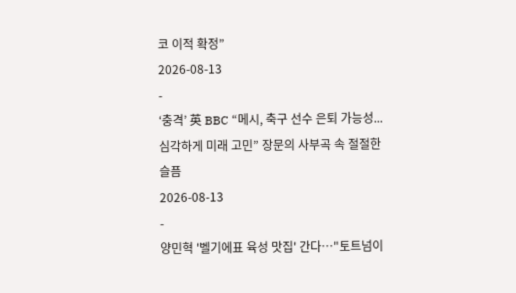코 이적 확정”
2026-08-13
-
‘충격’ 英 BBC “메시, 축구 선수 은퇴 가능성...심각하게 미래 고민” 장문의 사부곡 속 절절한 슬픔
2026-08-13
-
양민혁 '벨기에표 육성 맛집' 간다…"토트넘이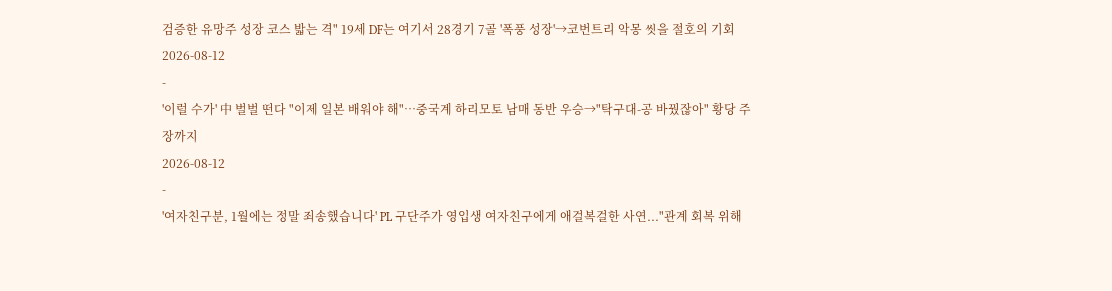검증한 유망주 성장 코스 밟는 격" 19세 DF는 여기서 28경기 7골 '폭풍 성장'→코번트리 악몽 씻을 절호의 기회
2026-08-12
-
'이럴 수가' 中 벌벌 떤다 "이제 일본 배워야 해"…중국계 하리모토 남매 동반 우승→"탁구대-공 바꿨잖아" 황당 주장까지
2026-08-12
-
'여자친구분, 1월에는 정말 죄송했습니다' PL 구단주가 영입생 여자친구에게 애걸복걸한 사연..."관계 회복 위해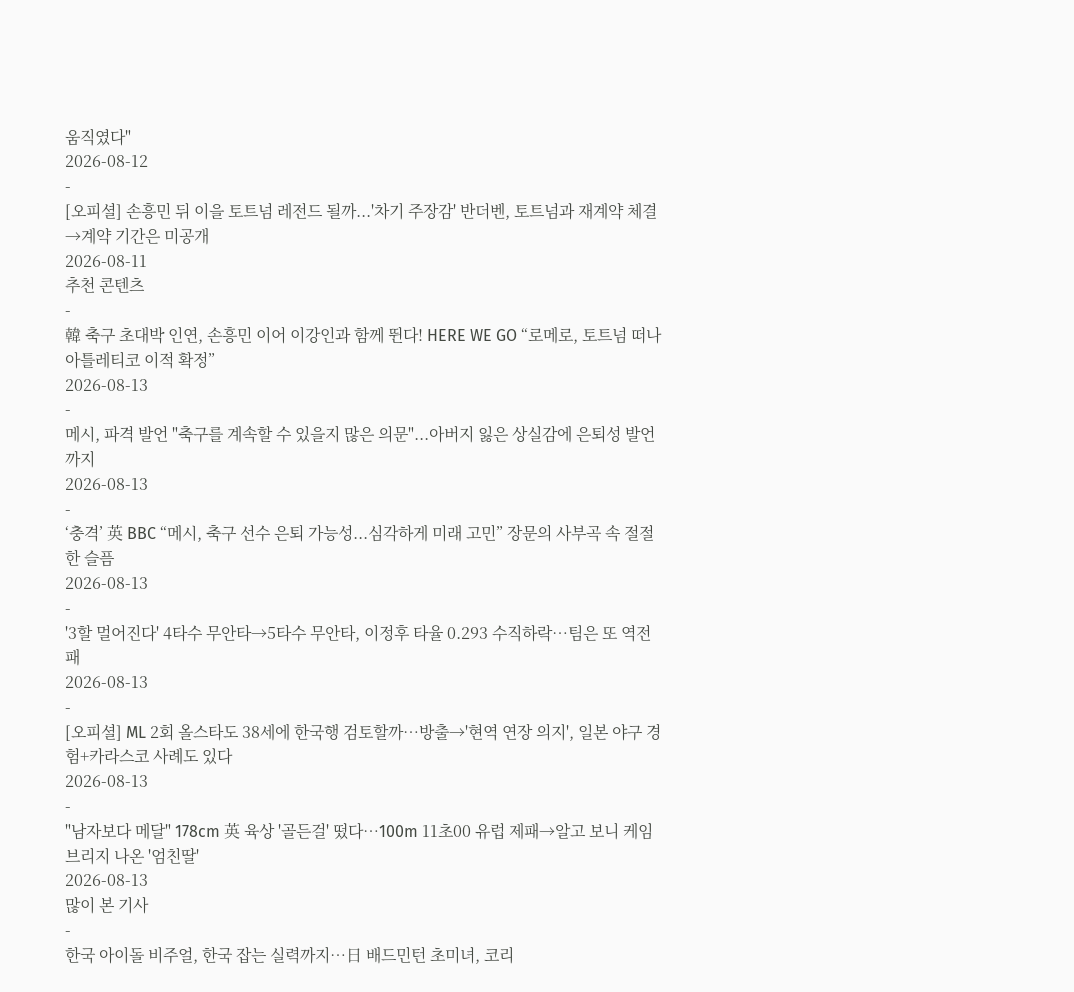움직였다"
2026-08-12
-
[오피셜] 손흥민 뒤 이을 토트넘 레전드 될까...'차기 주장감' 반더벤, 토트넘과 재계약 체결→계약 기간은 미공개
2026-08-11
추천 콘텐츠
-
韓 축구 초대박 인연, 손흥민 이어 이강인과 함께 뛴다! HERE WE GO “로메로, 토트넘 떠나 아틀레티코 이적 확정”
2026-08-13
-
메시, 파격 발언 "축구를 계속할 수 있을지 많은 의문"...아버지 잃은 상실감에 은퇴성 발언까지
2026-08-13
-
‘충격’ 英 BBC “메시, 축구 선수 은퇴 가능성...심각하게 미래 고민” 장문의 사부곡 속 절절한 슬픔
2026-08-13
-
'3할 멀어진다' 4타수 무안타→5타수 무안타, 이정후 타율 0.293 수직하락…팀은 또 역전패
2026-08-13
-
[오피셜] ML 2회 올스타도 38세에 한국행 검토할까…방출→'현역 연장 의지', 일본 야구 경험+카라스코 사례도 있다
2026-08-13
-
"남자보다 메달" 178cm 英 육상 '골든걸' 떴다…100m 11초00 유럽 제패→알고 보니 케임브리지 나온 '엄친딸'
2026-08-13
많이 본 기사
-
한국 아이돌 비주얼, 한국 잡는 실력까지…日 배드민턴 초미녀, 코리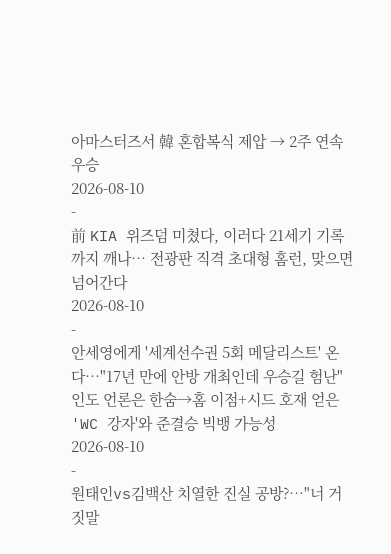아마스터즈서 韓 혼합복식 제압 → 2주 연속 우승
2026-08-10
-
前 KIA 위즈덤 미쳤다, 이러다 21세기 기록까지 깨나… 전광판 직격 초대형 홈런, 맞으면 넘어간다
2026-08-10
-
안세영에게 '세계선수권 5회 메달리스트' 온다…"17년 만에 안방 개최인데 우승길 험난" 인도 언론은 한숨→홈 이점+시드 호재 얻은 'WC 강자'와 준결승 빅뱅 가능성
2026-08-10
-
원태인vs김백산 치열한 진실 공방?…"너 거짓말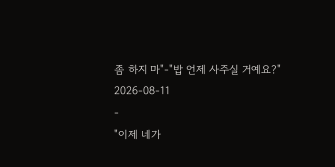좀 하지 마"-"밥 언제 사주실 거예요?"
2026-08-11
-
"이제 네가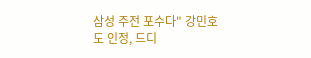삼성 주전 포수다" 강민호도 인정, 드디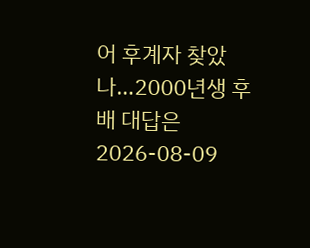어 후계자 찾았나…2000년생 후배 대답은
2026-08-09